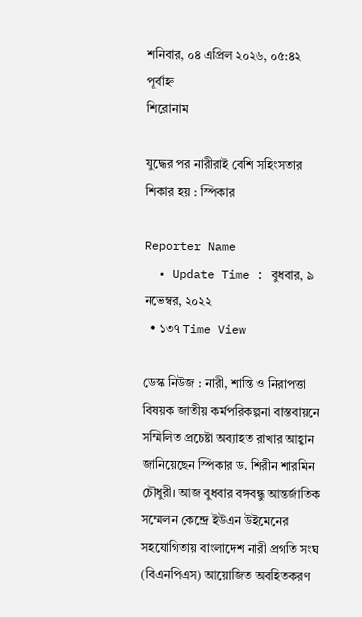শনিবার, ০৪ এপ্রিল ২০২৬, ০৫:৪২ পূর্বাহ্ন
শিরোনাম

যুদ্ধের পর নারীরাই বেশি সহিংসতার শিকার হয় : স্পিকার

Reporter Name
  • Update Time : বুধবার, ৯ নভেম্বর, ২০২২
  • ১৩৭ Time View

ডেস্ক নিউজ : নারী, শান্তি ও নিরাপত্তা বিষয়ক জাতীয় কর্মপরিকল্পনা বাস্তবায়নে সম্মিলিত প্রচেষ্টা অব্যাহত রাখার আহ্বান জানিয়েছেন স্পিকার ড. শিরীন শারমিন চৌধুরী। আজ বুধবার বঙ্গবন্ধু আন্তর্জাতিক সম্মেলন কেন্দ্রে ইউএন উইমেনের সহযোগিতায় বাংলাদেশ নারী প্রগতি সংঘ (বিএনপিএস) আয়োজিত অবহিতকরণ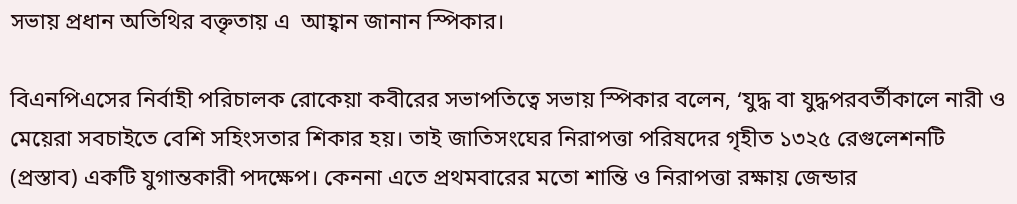সভায় প্রধান অতিথির বক্তৃতায় এ  আহ্বান জানান স্পিকার।

বিএনপিএসের নির্বাহী পরিচালক রোকেয়া কবীরের সভাপতিত্বে সভায় স্পিকার বলেন, ‘যুদ্ধ বা যুদ্ধপরবর্তীকালে নারী ও মেয়েরা সবচাইতে বেশি সহিংসতার শিকার হয়। তাই জাতিসংঘের নিরাপত্তা পরিষদের গৃহীত ১৩২৫ রেগুলেশনটি (প্রস্তাব) একটি যুগান্তকারী পদক্ষেপ। কেননা এতে প্রথমবারের মতো শান্তি ও নিরাপত্তা রক্ষায় জেন্ডার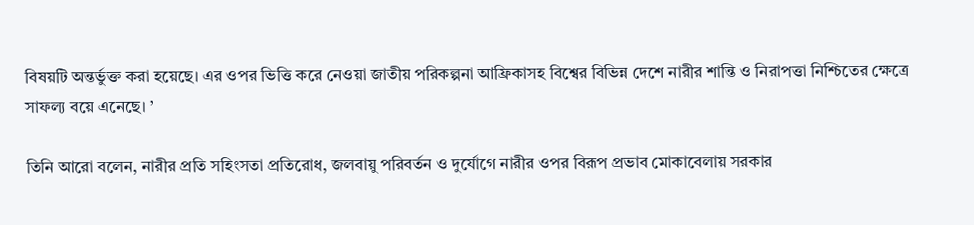বিষয়টি অন্তর্ভুক্ত করা হয়েছে। এর ওপর ভিত্তি করে নেওয়া জাতীয় পরিকল্পনা আফ্রিকাসহ বিশ্বের বিভিন্ন দেশে নারীর শান্তি ও নিরাপত্তা নিশ্চিতের ক্ষেত্রে সাফল্য বয়ে এনেছে। ’

তিনি আরো বলেন, নারীর প্রতি সহিংসতা প্রতিরোধ, জলবায়ু পরিবর্তন ও দুর্যোগে নারীর ওপর বিরূপ প্রভাব মোকাবেলায় সরকার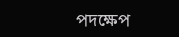পদক্ষেপ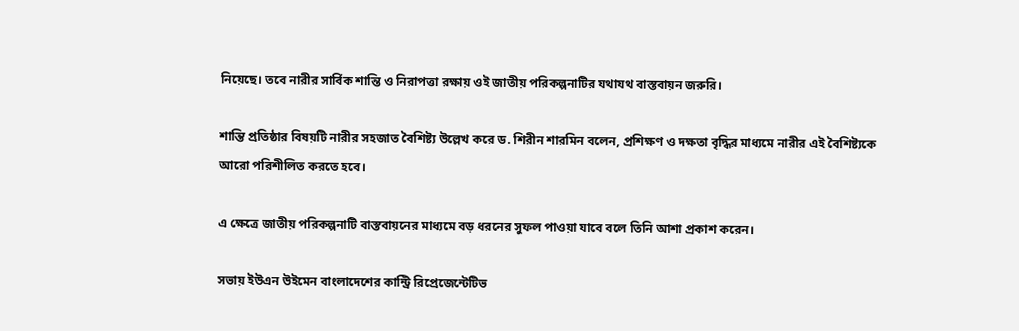নিয়েছে। তবে নারীর সার্বিক শান্তি ও নিরাপত্তা রক্ষায় ওই জাতীয় পরিকল্পনাটির যথাযথ বাস্তবায়ন জরুরি।

শান্তি প্রতিষ্ঠার বিষয়টি নারীর সহজাত বৈশিষ্ট্য উল্লেখ করে ড. শিরীন শারমিন বলেন, প্রশিক্ষণ ও দক্ষতা বৃদ্ধির মাধ্যমে নারীর এই বৈশিষ্ট্যকে আরো পরিশীলিত করতে হবে।

এ ক্ষেত্রে জাতীয় পরিকল্পনাটি বাস্তবায়নের মাধ্যমে বড় ধরনের সুফল পাওয়া যাবে বলে তিনি আশা প্রকাশ করেন।

সভায় ইউএন উইমেন বাংলাদেশের কান্ট্রি রিপ্রেজেন্টেটিভ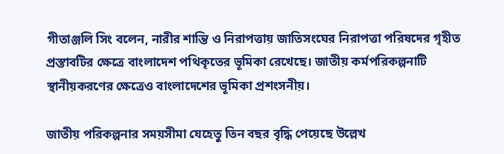গীতাঞ্জলি সিং বলেন, নারীর শান্তি ও নিরাপত্তায় জাতিসংঘের নিরাপত্তা পরিষদের গৃহীত প্রস্তাবটির ক্ষেত্রে বাংলাদেশ পথিকৃতের ভূমিকা রেখেছে। জাতীয় কর্মপরিকল্পনাটি স্থানীয়করণের ক্ষেত্রেও বাংলাদেশের ভূমিকা প্রশংসনীয়।

জাতীয় পরিকল্পনার সময়সীমা যেহেতু তিন বছর বৃদ্ধি পেয়েছে উল্লেখ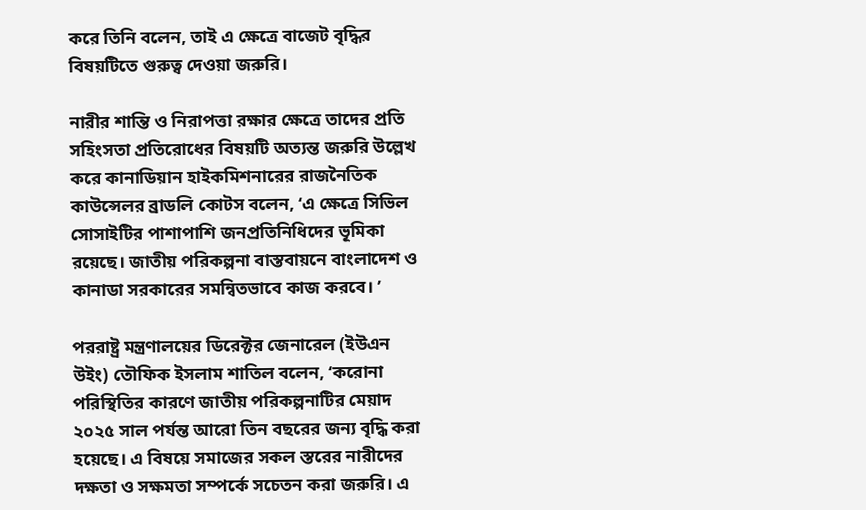করে তিনি বলেন, তাই এ ক্ষেত্রে বাজেট বৃদ্ধির বিষয়টিতে গুরুত্ব দেওয়া জরুরি।

নারীর শান্তি ও নিরাপত্তা রক্ষার ক্ষেত্রে তাদের প্রতি সহিংসতা প্রতিরোধের বিষয়টি অত্যন্ত জরুরি উল্লেখ করে কানাডিয়ান হাইকমিশনারের রাজনৈতিক কাউন্সেলর ব্রাডলি কোটস বলেন, ‘এ ক্ষেত্রে সিভিল সোসাইটির পাশাপাশি জনপ্রতিনিধিদের ভূমিকা রয়েছে। জাতীয় পরিকল্পনা বাস্তবায়নে বাংলাদেশ ও কানাডা সরকারের সমন্বিতভাবে কাজ করবে। ’

পররাষ্ট্র মন্ত্রণালয়ের ডিরেক্টর জেনারেল (ইউএন উইং) তৌফিক ইসলাম শাতিল বলেন, ‘করোনা পরিস্থিতির কারণে জাতীয় পরিকল্পনাটির মেয়াদ ২০২৫ সাল পর্যন্ত আরো তিন বছরের জন্য বৃদ্ধি করা হয়েছে। এ বিষয়ে সমাজের সকল স্তরের নারীদের দক্ষতা ও সক্ষমতা সম্পর্কে সচেতন করা জরুরি। এ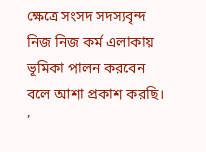ক্ষেত্রে সংসদ সদস্যবৃন্দ নিজ নিজ কর্ম এলাকায় ভূমিকা পালন করবেন বলে আশা প্রকাশ করছি। ’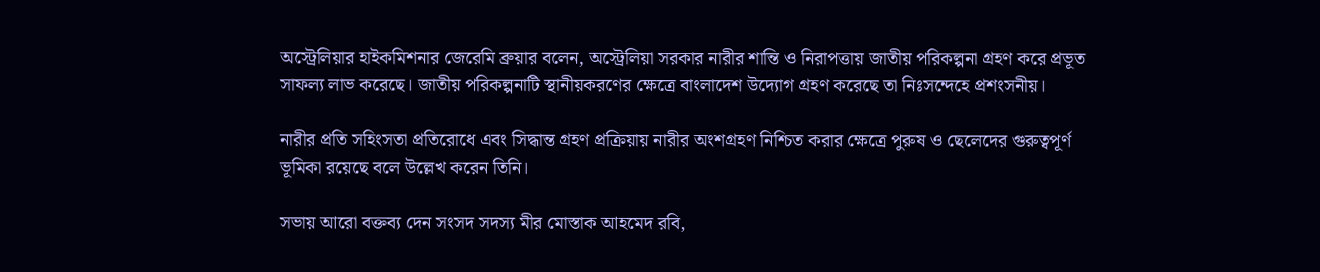অস্ট্রেলিয়ার হাইকমিশনার জেরেমি ব্রুয়ার বলেন, অস্ট্রেলিয়া সরকার নারীর শান্তি ও নিরাপত্তায় জাতীয় পরিকল্পনা গ্রহণ করে প্রভূত সাফল্য লাভ করেছে। জাতীয় পরিকল্পনাটি স্থানীয়করণের ক্ষেত্রে বাংলাদেশ উদ্যোগ গ্রহণ করেছে তা নিঃসন্দেহে প্রশংসনীয়।

নারীর প্রতি সহিংসতা প্রতিরোধে এবং সিদ্ধান্ত গ্রহণ প্রক্রিয়ায় নারীর অংশগ্রহণ নিশ্চিত করার ক্ষেত্রে পুরুষ ও ছেলেদের গুরুত্বপূর্ণ ভূমিকা রয়েছে বলে উল্লেখ করেন তিনি।

সভায় আরো বক্তব্য দেন সংসদ সদস্য মীর মোস্তাক আহমেদ রবি,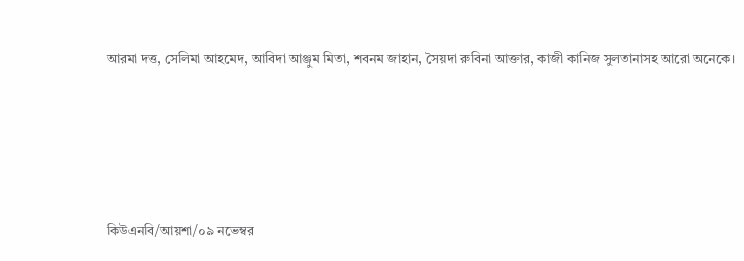আরমা দত্ত, সেলিমা আহমেদ, আবিদা আঞ্জুম মিতা, শবনম জাহান, সৈয়দা রুবিনা আক্তার, কাজী কানিজ সুলতানাসহ আরো অনেকে।





কিউএনবি/আয়শা/০৯ নভেম্বর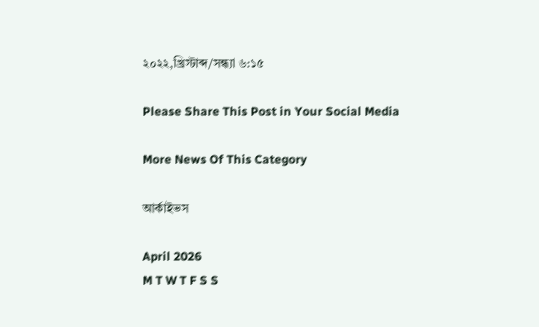২০২২,খ্রিস্টাব্দ/সন্ধ্যা ৬:১৫

Please Share This Post in Your Social Media

More News Of This Category

আর্কাইভস

April 2026
M T W T F S S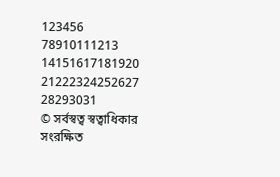123456
78910111213
14151617181920
21222324252627
28293031
© সর্বস্বত্ব স্বত্বাধিকার সংরক্ষিত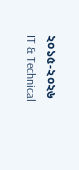২০১৫-২০২৬
IT & Technical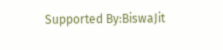Supported By:BiswaJit